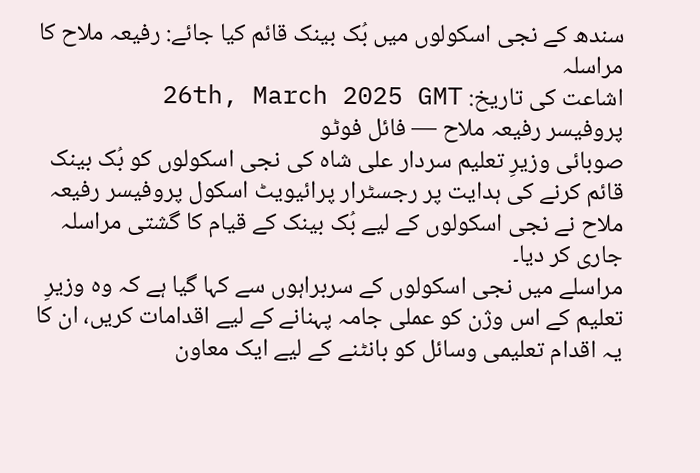سندھ کے نجی اسکولوں میں بُک بینک قائم کیا جائے: رفیعہ ملاح کا مراسلہ
اشاعت کی تاریخ: 26th, March 2025 GMT
پروفیسر رفیعہ ملاح — فائل فوٹو
صوبائی وزیرِ تعلیم سردار علی شاہ کی نجی اسکولوں کو بُک بینک قائم کرنے کی ہدایت پر رجسٹرار پرائیویٹ اسکول پروفیسر رفیعہ ملاح نے نجی اسکولوں کے لیے بُک بینک کے قیام کا گشتی مراسلہ جاری کر دیا۔
مراسلے میں نجی اسکولوں کے سربراہوں سے کہا گیا ہے کہ وہ وزیرِ تعلیم کے اس وژن کو عملی جامہ پہنانے کے لیے اقدامات کریں، ان کا یہ اقدام تعلیمی وسائل کو بانٹنے کے لیے ایک معاون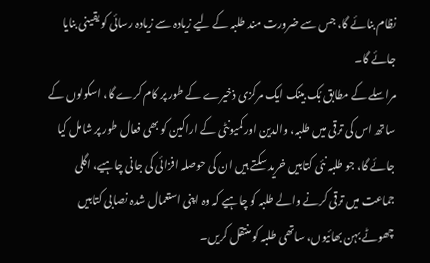نظام بنائے گا، جس سے ضرورت مند طلبہ کے لیے زیادہ سے زیادہ رسائی کو یقینی بنایا جائے گا۔
مراسلے کے مطابق بُک بینک ایک مرکزی ذخیرے کے طور پر کام کرے گا، اسکولوں کے ساتھ اس کی ترقی میں طلبہ، والدین اور کمیونٹی کے اراکین کو بھی فعال طور پر شامل کیا جائے گا، جو طلبہ نئی کتابیں خرید سکتے ہیں ان کی حوصلہ افزائی کی جانی چاہیے، اگلی جماعت میں ترقی کرنے والے طلبہ کو چاہیے کہ وہ اپنی استعمال شدہ نصابی کتابیں چھوٹے بہن بھائیوں، ساتھی طلبہ کو منتقل کریں۔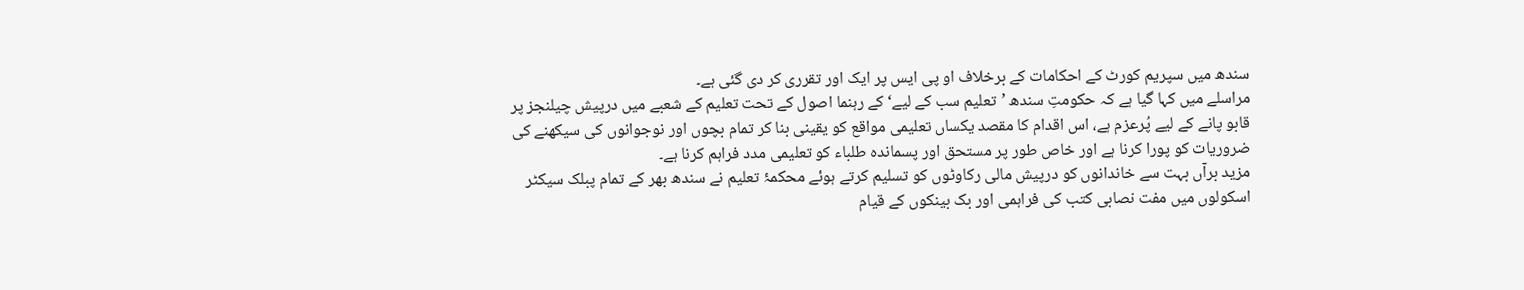سندھ میں سپریم کورٹ کے احکامات کے برخلاف او پی ایس پر ایک اور تقرری کر دی گئی ہے۔
مراسلے میں کہا گیا ہے کہ حکومتِ سندھ ’تعلیم سب کے لیے‘ کے رہنما اصول کے تحت تعلیم کے شعبے میں درپیش چیلنجز پر قابو پانے کے لیے پُرعزم ہے، اس اقدام کا مقصد یکساں تعلیمی مواقع کو یقینی بنا کر تمام بچوں اور نوجوانوں کی سیکھنے کی ضروریات کو پورا کرنا ہے اور خاص طور پر مستحق اور پسماندہ طلباء کو تعلیمی مدد فراہم کرنا ہے۔
مزید برآں بہت سے خاندانوں کو درپیش مالی رکاوٹوں کو تسلیم کرتے ہوئے محکمۂ تعلیم نے سندھ بھر کے تمام پبلک سیکٹر اسکولوں میں مفت نصابی کتب کی فراہمی اور بک بینکوں کے قیام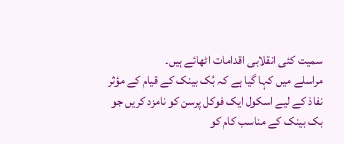سمیت کئی انقلابی اقدامات اٹھائے ہیں۔
مراسلے میں کہا گیا ہے کہ بُک بینک کے قیام کے مؤثر نفاذ کے لیے اسکول ایک فوکل پرسن کو نامزد کریں جو بک بینک کے مناسب کام کو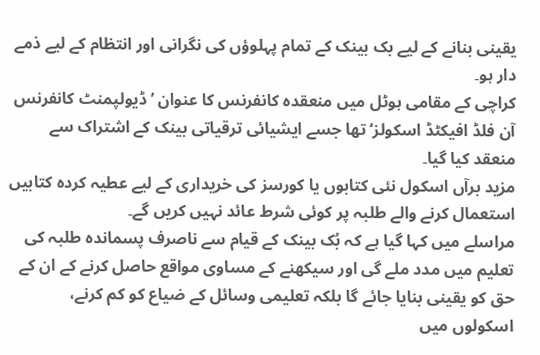یقینی بنانے کے لیے بک بینک کے تمام پہلوؤں کی نگرانی اور انتظام کے لیے ذمے دار ہو۔
کراچی کے مقامی ہوٹل میں منعقدہ کانفرنس کا عنوان ’ڈیولپمنٹ کانفرنس آن فلڈ افیکٹڈ اسکولز‘ تھا جسے ایشیائی ترقیاتی بینک کے اشتراک سے منعقد کیا گیا۔
مزید برآں اسکول نئی کتابوں یا کورسز کی خریداری کے لیے عطیہ کردہ کتابیں استعمال کرنے والے طلبہ پر کوئی شرط عائد نہیں کریں گے۔
مراسلے میں کہا گیا ہے کہ بُک بینک کے قیام سے ناصرف پسماندہ طلبہ کی تعلیم میں مدد ملے گی اور سیکھنے کے مساوی مواقع حاصل کرنے کے ان کے حق کو یقینی بنایا جائے گا بلکہ تعلیمی وسائل کے ضیاع کو کم کرنے، اسکولوں میں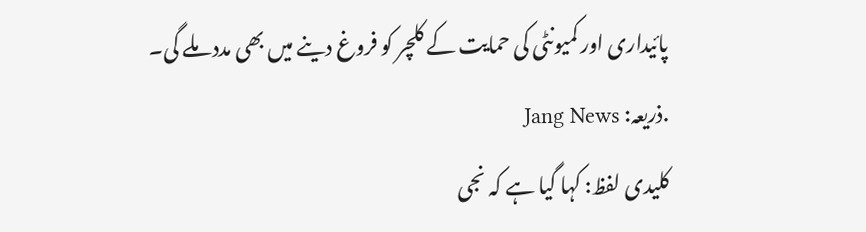پائیداری اور کمیونٹی کی حمایت کے کلچر کو فروغ دینے میں بھی مدد ملے گی۔
.ذریعہ: Jang News
کلیدی لفظ: کہا گیا ہے کہ نجی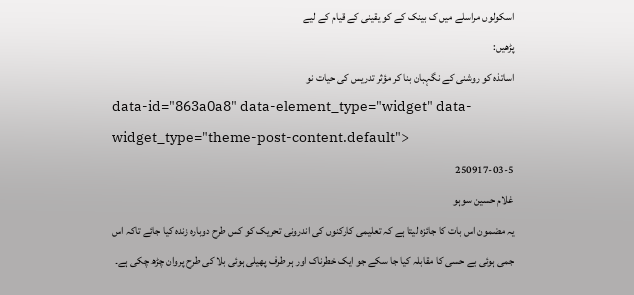اسکولوں مراسلے میں ک بینک کے کو یقینی کے قیام کے لیے
پڑھیں:
اساتذہ کو روشنی کے نگہبان بنا کر مؤثر تدریس کی حیات نو
data-id="863a0a8" data-element_type="widget" data-widget_type="theme-post-content.default">
250917-03-5
غلام حسین سوہو
یہ مضمون اس بات کا جائزہ لیتا ہے کہ تعلیمی کارکنوں کی اندرونی تحریک کو کس طرح دوبارہ زندہ کیا جائے تاکہ اس جمی ہوئی بے حسی کا مقابلہ کیا جا سکے جو ایک خطرناک اور ہر طرف پھیلی ہوئی بلا کی طرح پروان چڑھ چکی ہے۔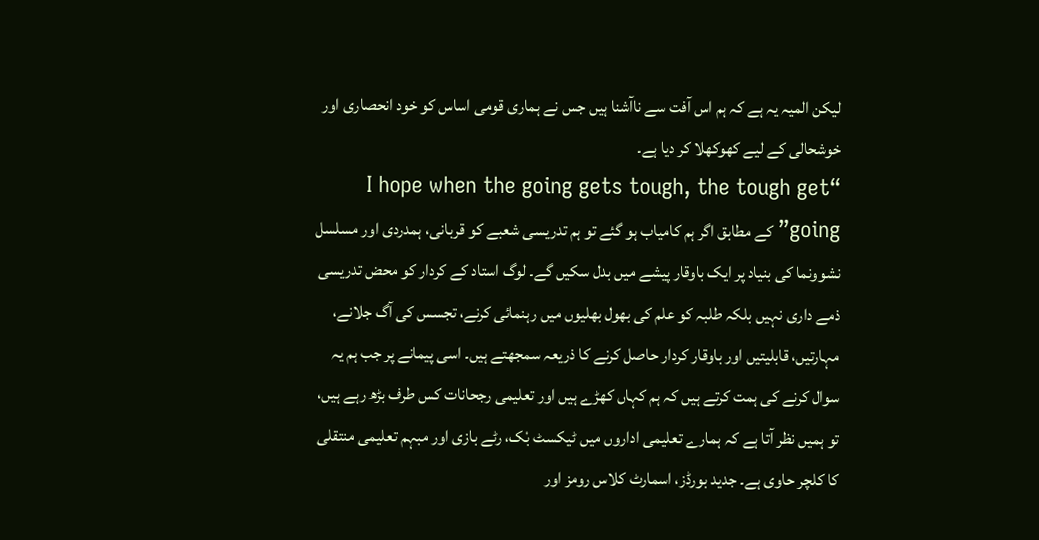لیکن المیہ یہ ہے کہ ہم اس آفت سے ناآشنا ہیں جس نے ہماری قومی اساس کو خود انحصاری اور خوشحالی کے لیے کھوکھلا کر دیا ہے۔
“I hope when the going gets tough, the tough get going” کے مطابق اگر ہم کامیاب ہو گئے تو ہم تدریسی شعبے کو قربانی، ہمدردی اور مسلسل نشوونما کی بنیاد پر ایک باوقار پیشے میں بدل سکیں گے۔ لوگ استاد کے کردار کو محض تدریسی ذمے داری نہیں بلکہ طلبہ کو علم کی بھول بھلیوں میں رہنمائی کرنے، تجسس کی آگ جلانے، مہارتیں، قابلیتیں اور باوقار کردار حاصل کرنے کا ذریعہ سمجھتے ہیں۔ اسی پیمانے پر جب ہم یہ سوال کرنے کی ہمت کرتے ہیں کہ ہم کہاں کھڑے ہیں اور تعلیمی رجحانات کس طرف بڑھ رہے ہیں، تو ہمیں نظر آتا ہے کہ ہمارے تعلیمی اداروں میں ٹیکسٹ بْک، رٹے بازی اور مبہم تعلیمی منتقلی کا کلچر حاوی ہے۔ جدید بورڈز، اسمارٹ کلاس رومز اور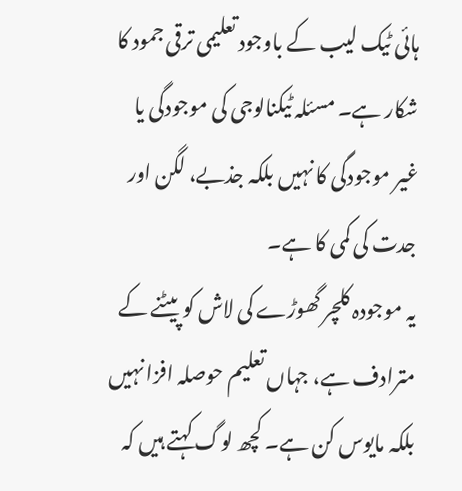ہائی ٹیک لیب کے باوجود تعلیمی ترقی جمود کا شکار ہے۔ مسئلہ ٹیکنالوجی کی موجودگی یا غیر موجودگی کا نہیں بلکہ جذبے، لگن اور جدت کی کمی کا ہے۔
یہ موجودہ کلچر گھوڑے کی لاش کو پیٹنے کے مترادف ہے، جہاں تعلیم حوصلہ افزا نہیں بلکہ مایوس کن ہے۔ کچھ لوگ کہتے ہیں کہ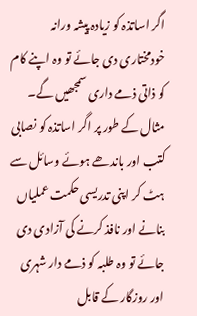اگر اساتذہ کو زیادہ پیشہ ورانہ خودمختاری دی جائے تو وہ اپنے کام کو ذاتی ذمے داری سمجھیں گے۔ مثال کے طور پر اگر اساتذہ کو نصابی کتب اور باندھے ہوئے وسائل سے ہٹ کر اپنی تدریسی حکمت عملیاں بنانے اور نافذ کرنے کی آزادی دی جائے تو وہ طلبہ کو ذمے دار شہری اور روزگار کے قابل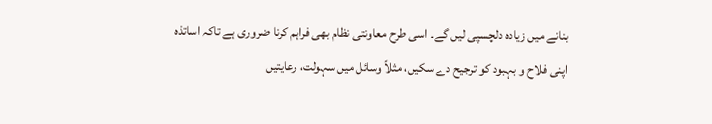بنانے میں زیادہ دلچسپی لیں گے۔ اسی طرح معاونتی نظام بھی فراہم کرنا ضروری ہے تاکہ اساتذہ اپنی فلاح و بہبود کو ترجیح دے سکیں، مثلاً وسائل میں سہولت، رعایتیں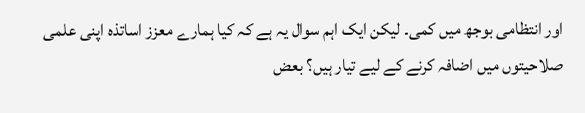اور انتظامی بوجھ میں کمی۔ لیکن ایک اہم سوال یہ ہے کہ کیا ہمارے معزز اساتذہ اپنی علمی صلاحیتوں میں اضافہ کرنے کے لیے تیار ہیں؟ بعض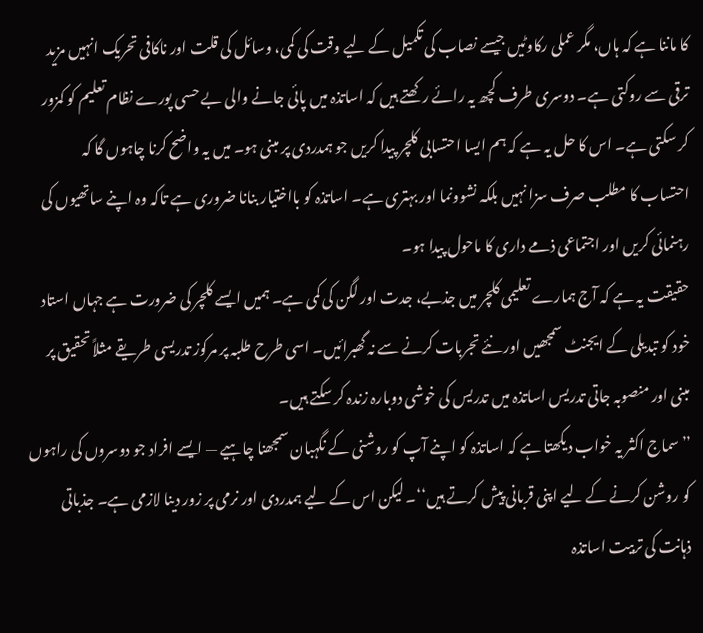کا ماننا ہے کہ ہاں، مگر عملی رکاوٹیں جیسے نصاب کی تکمیل کے لیے وقت کی کمی، وسائل کی قلت اور ناکافی تحریک انہیں مزید ترقی سے روکتی ہے۔ دوسری طرف کچھ یہ رائے رکھتے ہیں کہ اساتذہ میں پائی جانے والی بے حسی پورے نظام تعلیم کو کمزور کر سکتی ہے۔ اس کا حل یہ ہے کہ ہم ایسا احتسابی کلچر پیدا کریں جو ہمدردی پر مبنی ہو۔ میں یہ واضح کرنا چاہوں گا کہ احتساب کا مطلب صرف سزا نہیں بلکہ نشوونما اور بہتری ہے۔ اساتذہ کو بااختیار بنانا ضروری ہے تاکہ وہ اپنے ساتھیوں کی رہنمائی کریں اور اجتماعی ذمے داری کا ماحول پیدا ہو۔
حقیقت یہ ہے کہ آج ہمارے تعلیمی کلچر میں جذبے، جدت اور لگن کی کمی ہے۔ ہمیں ایسے کلچر کی ضرورت ہے جہاں استاد خود کو تبدیلی کے ایجنٹ سمجھیں اور نئے تجربات کرنے سے نہ گھبرائیں۔ اسی طرح طلبہ پر مرکوز تدریسی طریقے مثلاً تحقیق پر مبنی اور منصوبہ جاتی تدریس اساتذہ میں تدریس کی خوشی دوبارہ زندہ کر سکتے ہیں۔
’’سماج اکثر یہ خواب دیکھتا ہے کہ اساتذہ کو اپنے آپ کو روشنی کے نگہبان سمجھنا چاہیے — ایسے افراد جو دوسروں کی راہوں کو روشن کرنے کے لیے اپنی قربانی پیش کرتے ہیں‘‘۔ لیکن اس کے لیے ہمدردی اور نرمی پر زور دینا لازمی ہے۔ جذباتی ذہانت کی تربیت اساتذہ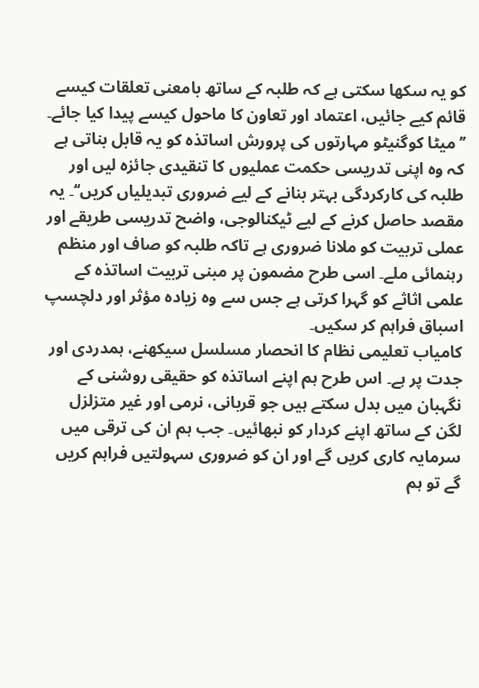کو یہ سکھا سکتی ہے کہ طلبہ کے ساتھ بامعنی تعلقات کیسے قائم کیے جائیں، اعتماد اور تعاون کا ماحول کیسے پیدا کیا جائے۔
’’میٹا کوگنیٹو مہارتوں کی پرورش اساتذہ کو یہ قابل بناتی ہے کہ وہ اپنی تدریسی حکمت عملیوں کا تنقیدی جائزہ لیں اور طلبہ کی کارکردگی بہتر بنانے کے لیے ضروری تبدیلیاں کریں‘‘۔ یہ مقصد حاصل کرنے کے لیے ٹیکنالوجی، واضح تدریسی طریقے اور عملی تربیت کو ملانا ضروری ہے تاکہ طلبہ کو صاف اور منظم رہنمائی ملے۔ اسی طرح مضمون پر مبنی تربیت اساتذہ کے علمی اثاثے کو گہرا کرتی ہے جس سے وہ زیادہ مؤثر اور دلچسپ اسباق فراہم کر سکیں۔
کامیاب تعلیمی نظام کا انحصار مسلسل سیکھنے، ہمدردی اور جدت پر ہے۔ اس طرح ہم اپنے اساتذہ کو حقیقی روشنی کے نگہبان میں بدل سکتے ہیں جو قربانی، نرمی اور غیر متزلزل لگن کے ساتھ اپنے کردار کو نبھائیں۔ جب ہم ان کی ترقی میں سرمایہ کاری کریں گے اور ان کو ضروری سہولتیں فراہم کریں گے تو ہم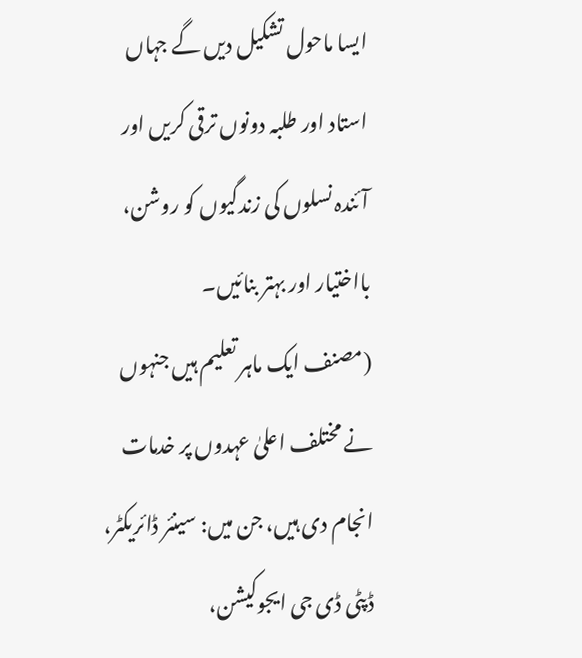ایسا ماحول تشکیل دیں گے جہاں استاد اور طلبہ دونوں ترقی کریں اور آئندہ نسلوں کی زندگیوں کو روشن، بااختیار اور بہتر بنائیں۔
(مصنف ایک ماہر تعلیم ہیں جنہوں نے مختلف اعلیٰ عہدوں پر خدمات انجام دی ہیں، جن میں: سینئر ڈائریکٹر، ڈپٹی ڈی جی ایجوکیشن،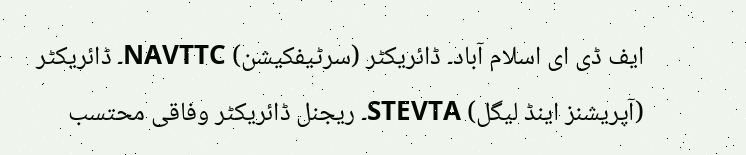ایف ڈی ای اسلام آباد۔ ڈائریکٹر (سرٹیفکیشن) NAVTTC۔ ڈائریکٹر (آپریشنز اینڈ لیگل) STEVTA۔ ریجنل ڈائریکٹر وفاقی محتسب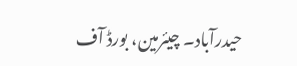حیدرآباد۔ چیئرمین، بورڈ آف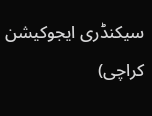سیکنڈری ایجوکیشن کراچی)